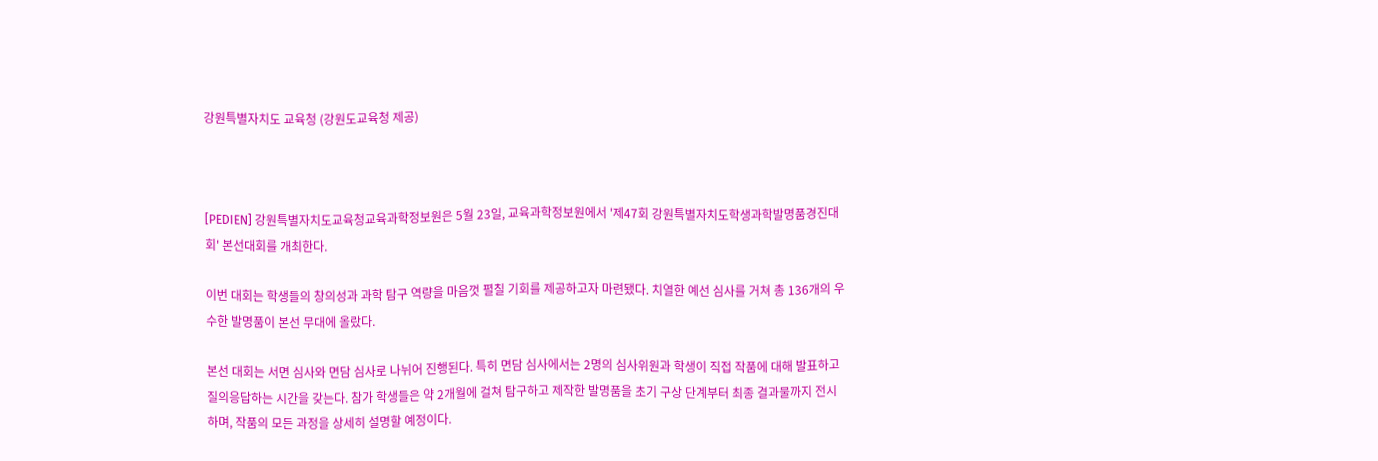강원특별자치도 교육청 (강원도교육청 제공)



[PEDIEN] 강원특별자치도교육청교육과학정보원은 5월 23일, 교육과학정보원에서 '제47회 강원특별자치도학생과학발명품경진대회' 본선대회를 개최한다.

이번 대회는 학생들의 창의성과 과학 탐구 역량을 마음껏 펼칠 기회를 제공하고자 마련됐다. 치열한 예선 심사를 거쳐 총 136개의 우수한 발명품이 본선 무대에 올랐다.

본선 대회는 서면 심사와 면담 심사로 나뉘어 진행된다. 특히 면담 심사에서는 2명의 심사위원과 학생이 직접 작품에 대해 발표하고 질의응답하는 시간을 갖는다. 참가 학생들은 약 2개월에 걸쳐 탐구하고 제작한 발명품을 초기 구상 단계부터 최종 결과물까지 전시하며, 작품의 모든 과정을 상세히 설명할 예정이다.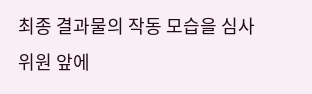최종 결과물의 작동 모습을 심사위원 앞에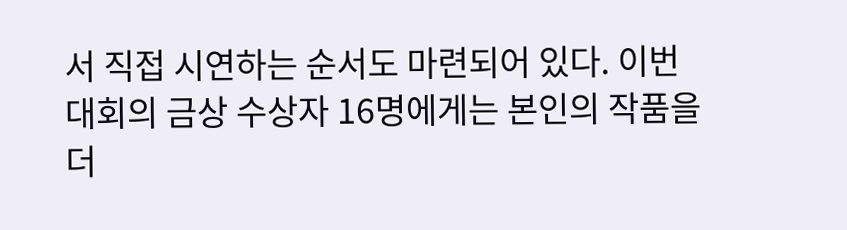서 직접 시연하는 순서도 마련되어 있다. 이번 대회의 금상 수상자 16명에게는 본인의 작품을 더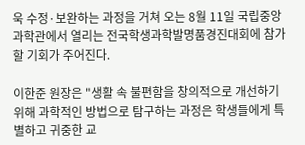욱 수정·보완하는 과정을 거쳐 오는 8월 11일 국립중앙과학관에서 열리는 전국학생과학발명품경진대회에 참가할 기회가 주어진다.

이한준 원장은 "생활 속 불편함을 창의적으로 개선하기 위해 과학적인 방법으로 탐구하는 과정은 학생들에게 특별하고 귀중한 교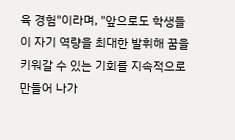육 경험"이라며, "앞으로도 학생들이 자기 역량을 최대한 발휘해 꿈을 키워갈 수 있는 기회를 지속적으로 만들어 나가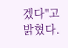겠다"고 밝혔다.